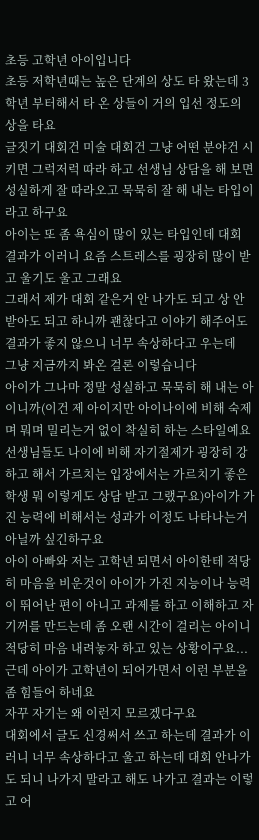초등 고학년 아이입니다
초등 저학년때는 높은 단계의 상도 타 왔는데 3학년 부터해서 타 온 상들이 거의 입선 정도의 상을 타요
글짓기 대회건 미술 대회건 그냥 어떤 분야건 시키면 그럭저럭 따라 하고 선생님 상담을 해 보면 성실하게 잘 따라오고 묵묵히 잘 해 내는 타입이라고 하구요
아이는 또 좀 욕심이 많이 있는 타입인데 대회 결과가 이러니 요즘 스트레스를 굉장히 많이 받고 울기도 울고 그래요
그래서 제가 대회 같은거 안 나가도 되고 상 안 받아도 되고 하니까 괜찮다고 이야기 해주어도 결과가 좋지 않으니 너무 속상하다고 우는데
그냥 지금까지 봐온 걸론 이렇습니다
아이가 그나마 정말 성실하고 묵묵히 해 내는 아이니까(이건 제 아이지만 아이나이에 비해 숙제며 뭐며 밀리는거 없이 착실히 하는 스타일예요 선생님들도 나이에 비해 자기절제가 굉장히 강하고 해서 가르치는 입장에서는 가르치기 좋은 학생 뭐 이렇게도 상담 받고 그랬구요)아이가 가진 능력에 비해서는 성과가 이정도 나타나는거 아닐까 싶긴하구요
아이 아빠와 저는 고학년 되면서 아이한테 적당히 마음을 비운것이 아이가 가진 지능이나 능력이 뛰어난 편이 아니고 과제를 하고 이해하고 자기꺼를 만드는데 좀 오랜 시간이 걸리는 아이니 적당히 마음 내려놓자 하고 있는 상황이구요...
근데 아이가 고학년이 되어가면서 이런 부분을 좀 힘들어 하네요
자꾸 자기는 왜 이런지 모르겠다구요
대회에서 글도 신경써서 쓰고 하는데 결과가 이러니 너무 속상하다고 울고 하는데 대회 안나가도 되니 나가지 말라고 해도 나가고 결과는 이렇고 어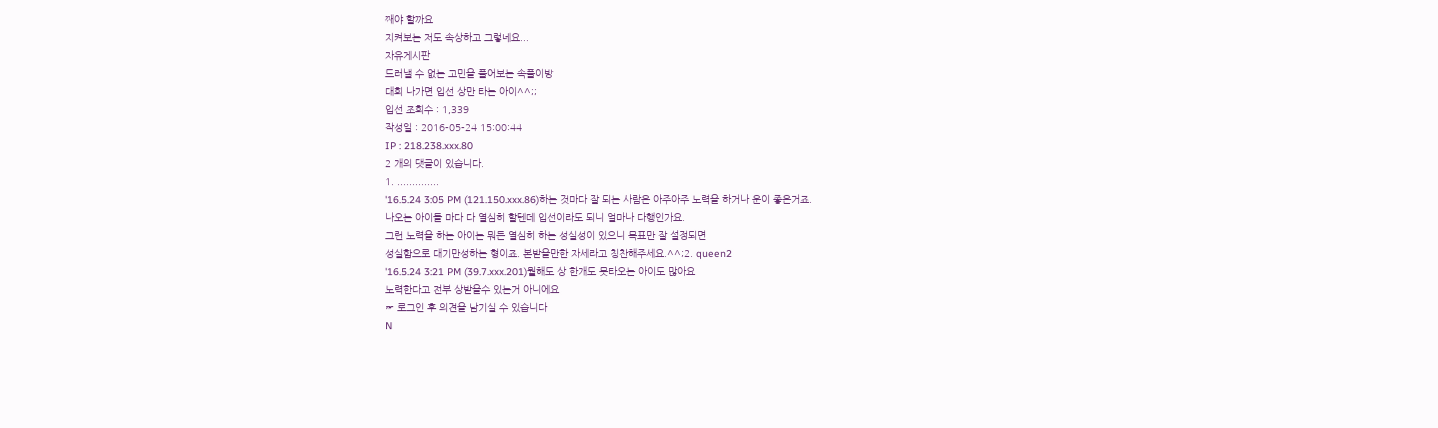째야 할까요
지켜보는 저도 속상하고 그렇네요...
자유게시판
드러낼 수 없는 고민을 풀어보는 속풀이방
대회 나가면 입선 상만 타는 아이^^;;
입선 조회수 : 1,339
작성일 : 2016-05-24 15:00:44
IP : 218.238.xxx.80
2 개의 댓글이 있습니다.
1. ..............
'16.5.24 3:05 PM (121.150.xxx.86)하는 것마다 잘 되는 사람은 아주아주 노력을 하거나 운이 좋은거죠.
나오는 아이들 마다 다 열심히 할텐데 입선이라도 되니 얼마나 다행인가요.
그런 노력을 하는 아이는 뭐든 열심히 하는 성실성이 있으니 목표만 잘 설정되면
성실함으로 대기만성하는 형이죠. 본받을만한 자세라고 칭찬해주세요.^^;2. queen2
'16.5.24 3:21 PM (39.7.xxx.201)뭘해도 상 한개도 못타오는 아이도 많아요
노력한다고 전부 상받을수 있는거 아니에요
☞ 로그인 후 의견을 남기실 수 있습니다
N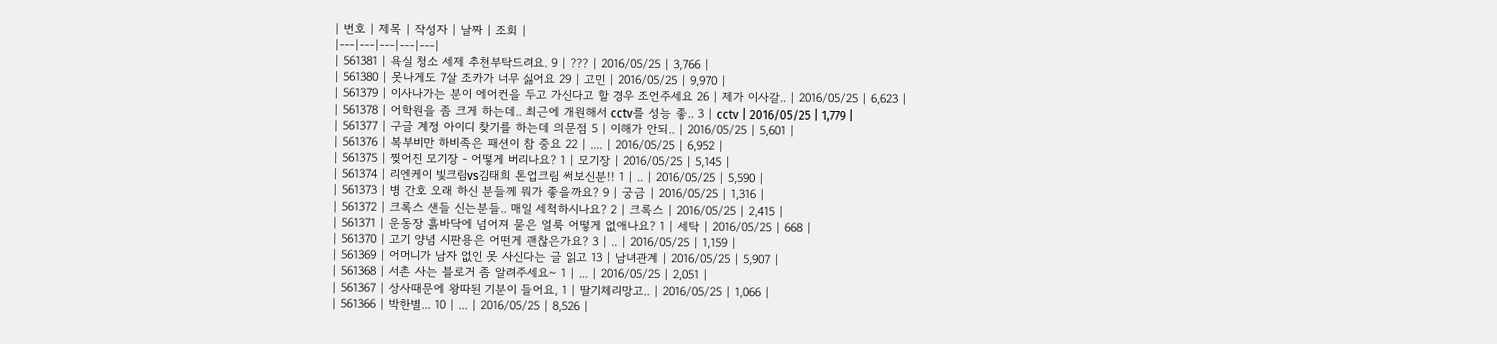| 번호 | 제목 | 작성자 | 날짜 | 조회 |
|---|---|---|---|---|
| 561381 | 욕실 청소 세제 추천부탁드려요. 9 | ??? | 2016/05/25 | 3,766 |
| 561380 | 못나게도 7살 조카가 너무 싫어요 29 | 고민 | 2016/05/25 | 9,970 |
| 561379 | 이사나가는 분이 에어컨을 두고 가신다고 할 경우 조언주세요 26 | 제가 이사갈.. | 2016/05/25 | 6,623 |
| 561378 | 어학원을 좀 크게 하는데.. 최근에 개원해서 cctv를 성능 좋.. 3 | cctv | 2016/05/25 | 1,779 |
| 561377 | 구글 계정 아이디 찾기를 하는데 의문점 5 | 이해가 안되.. | 2016/05/25 | 5,601 |
| 561376 | 복부비만 하비족은 패션이 참 중요 22 | .... | 2016/05/25 | 6,952 |
| 561375 | 찢어진 모기장 - 어떻게 버리나요? 1 | 모기장 | 2016/05/25 | 5,145 |
| 561374 | 리엔케이 빛크림vs김태희 톤업크림 써보신분!! 1 | .. | 2016/05/25 | 5,590 |
| 561373 | 병 간호 오래 하신 분들께 뭐가 좋을까요? 9 | 궁금 | 2016/05/25 | 1,316 |
| 561372 | 크록스 샌들 신는분들.. 매일 세척하시나요? 2 | 크록스 | 2016/05/25 | 2,415 |
| 561371 | 운동장 흙바닥에 넘어져 묻은 얼룩 어떻게 없애나요? 1 | 세탁 | 2016/05/25 | 668 |
| 561370 | 고기 양념 시판용은 어떤게 괜찮은가요? 3 | .. | 2016/05/25 | 1,159 |
| 561369 | 어머니가 남자 없인 못 사신다는 글 읽고 13 | 남녀관계 | 2016/05/25 | 5,907 |
| 561368 | 서촌 사는 블로거 좀 알려주세요~ 1 | ... | 2016/05/25 | 2,051 |
| 561367 | 상사때문에 왕따된 기분이 들어요, 1 | 딸기체리망고.. | 2016/05/25 | 1,066 |
| 561366 | 박한별... 10 | ... | 2016/05/25 | 8,526 |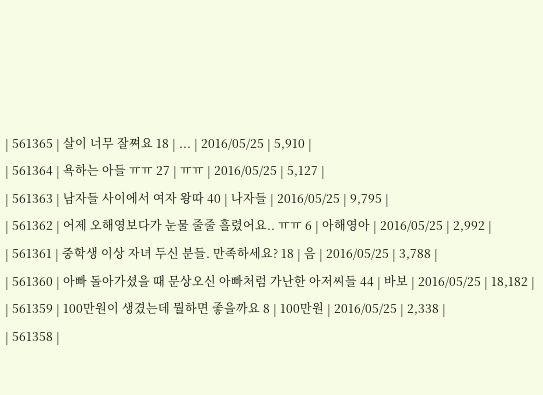| 561365 | 살이 너무 잘쪄요 18 | ... | 2016/05/25 | 5,910 |
| 561364 | 욕하는 아들 ㅠㅠ 27 | ㅠㅠ | 2016/05/25 | 5,127 |
| 561363 | 남자들 사이에서 여자 왕따 40 | 나자들 | 2016/05/25 | 9,795 |
| 561362 | 어제 오해영보다가 눈물 줄줄 흘렸어요.. ㅠㅠ 6 | 아해영아 | 2016/05/25 | 2,992 |
| 561361 | 중학생 이상 자녀 두신 분들. 만족하세요? 18 | 음 | 2016/05/25 | 3,788 |
| 561360 | 아빠 돌아가셨을 때 문상오신 아빠처럼 가난한 아저씨들 44 | 바보 | 2016/05/25 | 18,182 |
| 561359 | 100만원이 생겼는데 뭘하면 좋을까요 8 | 100만원 | 2016/05/25 | 2,338 |
| 561358 |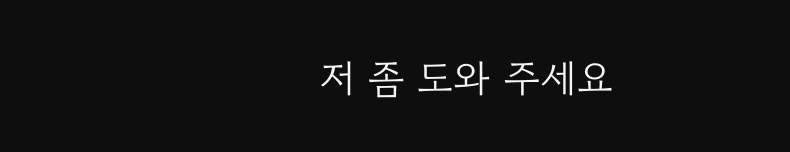저 좀 도와 주세요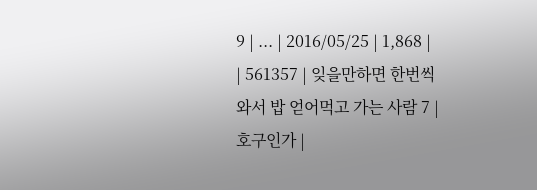9 | ... | 2016/05/25 | 1,868 |
| 561357 | 잊을만하면 한번씩 와서 밥 얻어먹고 가는 사람 7 | 호구인가 |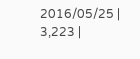2016/05/25 | 3,223 |